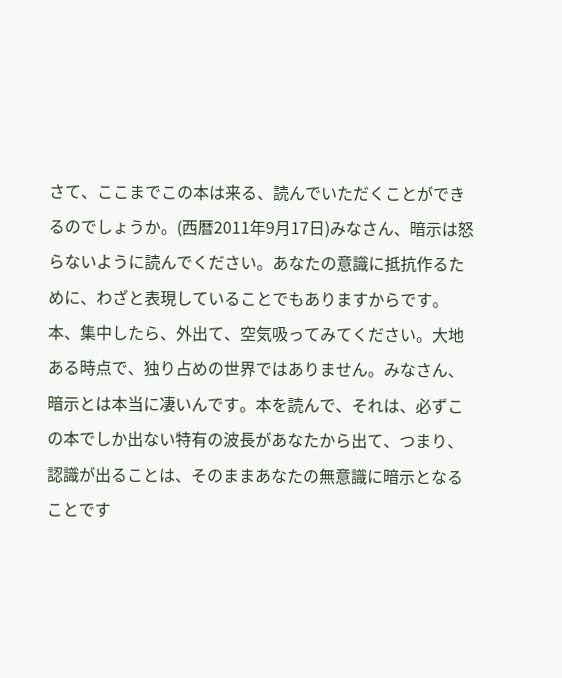さて、ここまでこの本は来る、読んでいただくことができるのでしょうか。(西暦2011年9月17日)みなさん、暗示は怒らないように読んでください。あなたの意識に抵抗作るために、わざと表現していることでもありますからです。本、集中したら、外出て、空気吸ってみてください。大地ある時点で、独り占めの世界ではありません。みなさん、暗示とは本当に凄いんです。本を読んで、それは、必ずこの本でしか出ない特有の波長があなたから出て、つまり、認識が出ることは、そのままあなたの無意識に暗示となることです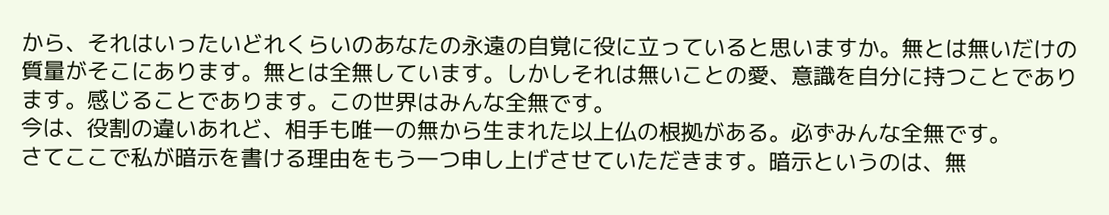から、それはいったいどれくらいのあなたの永遠の自覚に役に立っていると思いますか。無とは無いだけの質量がそこにあります。無とは全無しています。しかしそれは無いことの愛、意識を自分に持つことであります。感じることであります。この世界はみんな全無です。
今は、役割の違いあれど、相手も唯一の無から生まれた以上仏の根拠がある。必ずみんな全無です。
さてここで私が暗示を書ける理由をもう一つ申し上げさせていただきます。暗示というのは、無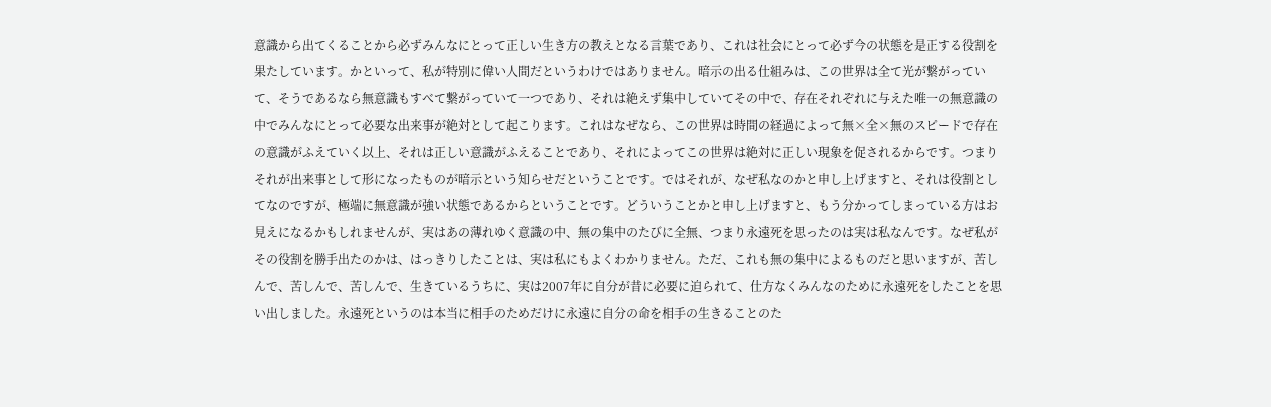意識から出てくることから必ずみんなにとって正しい生き方の教えとなる言葉であり、これは社会にとって必ず今の状態を是正する役割を果たしています。かといって、私が特別に偉い人間だというわけではありません。暗示の出る仕組みは、この世界は全て光が繋がっていて、そうであるなら無意識もすべて繋がっていて一つであり、それは絶えず集中していてその中で、存在それぞれに与えた唯一の無意識の中でみんなにとって必要な出来事が絶対として起こります。これはなぜなら、この世界は時間の経過によって無×全×無のスピードで存在の意識がふえていく以上、それは正しい意識がふえることであり、それによってこの世界は絶対に正しい現象を促されるからです。つまりそれが出来事として形になったものが暗示という知らせだということです。ではそれが、なぜ私なのかと申し上げますと、それは役割としてなのですが、極端に無意識が強い状態であるからということです。どういうことかと申し上げますと、もう分かってしまっている方はお見えになるかもしれませんが、実はあの薄れゆく意識の中、無の集中のたびに全無、つまり永遠死を思ったのは実は私なんです。なぜ私がその役割を勝手出たのかは、はっきりしたことは、実は私にもよくわかりません。ただ、これも無の集中によるものだと思いますが、苦しんで、苦しんで、苦しんで、生きているうちに、実は2007年に自分が昔に必要に迫られて、仕方なくみんなのために永遠死をしたことを思い出しました。永遠死というのは本当に相手のためだけに永遠に自分の命を相手の生きることのた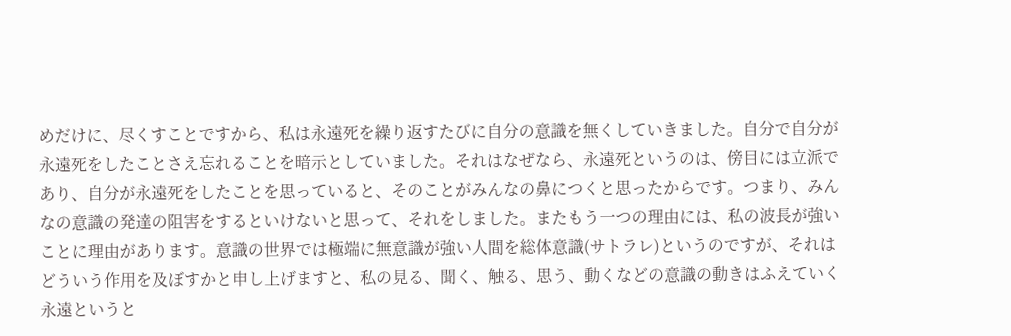めだけに、尽くすことですから、私は永遠死を繰り返すたびに自分の意識を無くしていきました。自分で自分が永遠死をしたことさえ忘れることを暗示としていました。それはなぜなら、永遠死というのは、傍目には立派であり、自分が永遠死をしたことを思っていると、そのことがみんなの鼻につくと思ったからです。つまり、みんなの意識の発達の阻害をするといけないと思って、それをしました。またもう一つの理由には、私の波長が強いことに理由があります。意識の世界では極端に無意識が強い人間を総体意識(サトラレ)というのですが、それはどういう作用を及ぼすかと申し上げますと、私の見る、聞く、触る、思う、動くなどの意識の動きはふえていく永遠というと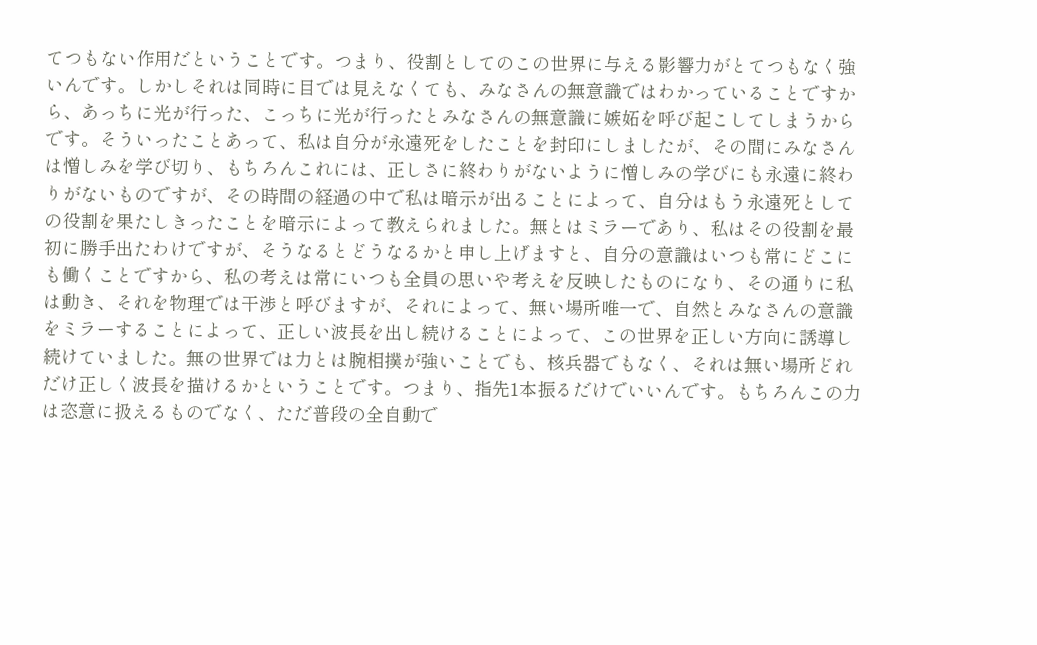てつもない作用だということです。つまり、役割としてのこの世界に与える影響力がとてつもなく強いんです。しかしそれは同時に目では見えなくても、みなさんの無意識ではわかっていることですから、あっちに光が行った、こっちに光が行ったとみなさんの無意識に嫉妬を呼び起こしてしまうからです。そういったことあって、私は自分が永遠死をしたことを封印にしましたが、その間にみなさんは憎しみを学び切り、もちろんこれには、正しさに終わりがないように憎しみの学びにも永遠に終わりがないものですが、その時間の経過の中で私は暗示が出ることによって、自分はもう永遠死としての役割を果たしきったことを暗示によって教えられました。無とはミラーであり、私はその役割を最初に勝手出たわけですが、そうなるとどうなるかと申し上げますと、自分の意識はいつも常にどこにも働くことですから、私の考えは常にいつも全員の思いや考えを反映したものになり、その通りに私は動き、それを物理では干渉と呼びますが、それによって、無い場所唯一で、自然とみなさんの意識をミラーすることによって、正しい波長を出し続けることによって、この世界を正しい方向に誘導し続けていました。無の世界では力とは腕相撲が強いことでも、核兵器でもなく、それは無い場所どれだけ正しく波長を描けるかということです。つまり、指先1本振るだけでいいんです。もちろんこの力は恣意に扱えるものでなく、ただ普段の全自動で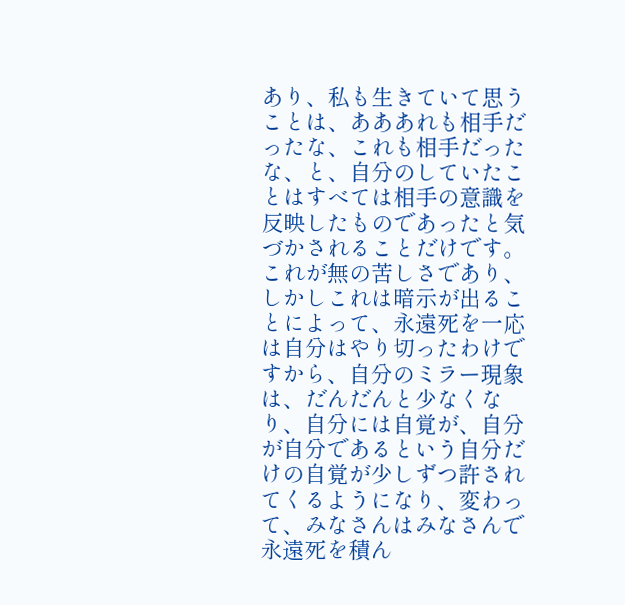あり、私も生きていて思うことは、あああれも相手だったな、これも相手だったな、と、自分のしていたことはすべては相手の意識を反映したものであったと気づかされることだけです。これが無の苦しさであり、しかしこれは暗示が出ることによって、永遠死を一応は自分はやり切ったわけですから、自分のミラー現象は、だんだんと少なくなり、自分には自覚が、自分が自分であるという自分だけの自覚が少しずつ許されてくるようになり、変わって、みなさんはみなさんで永遠死を積ん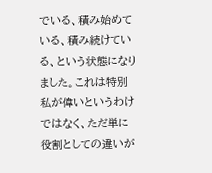でいる、積み始めている、積み続けている、という状態になりました。これは特別私が偉いというわけではなく、ただ単に役割としての違いが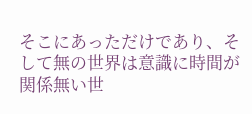そこにあっただけであり、そして無の世界は意識に時間が関係無い世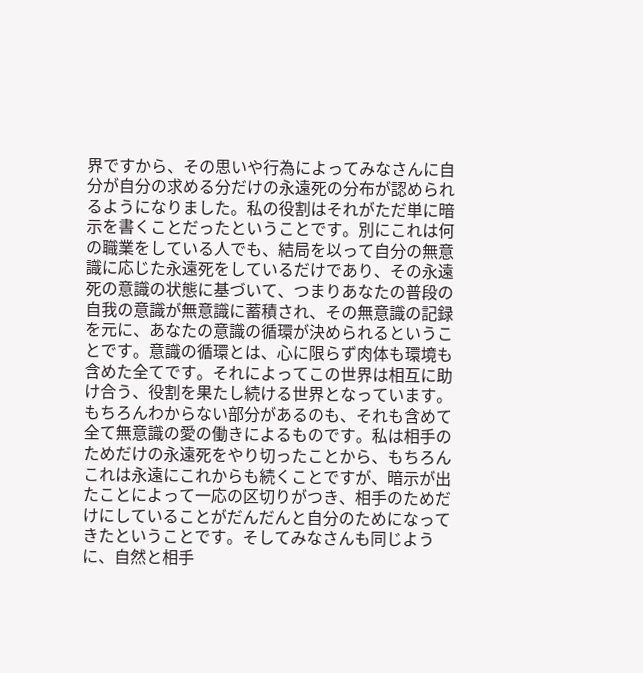界ですから、その思いや行為によってみなさんに自分が自分の求める分だけの永遠死の分布が認められるようになりました。私の役割はそれがただ単に暗示を書くことだったということです。別にこれは何の職業をしている人でも、結局を以って自分の無意識に応じた永遠死をしているだけであり、その永遠死の意識の状態に基づいて、つまりあなたの普段の自我の意識が無意識に蓄積され、その無意識の記録を元に、あなたの意識の循環が決められるということです。意識の循環とは、心に限らず肉体も環境も含めた全てです。それによってこの世界は相互に助け合う、役割を果たし続ける世界となっています。もちろんわからない部分があるのも、それも含めて全て無意識の愛の働きによるものです。私は相手のためだけの永遠死をやり切ったことから、もちろんこれは永遠にこれからも続くことですが、暗示が出たことによって一応の区切りがつき、相手のためだけにしていることがだんだんと自分のためになってきたということです。そしてみなさんも同じように、自然と相手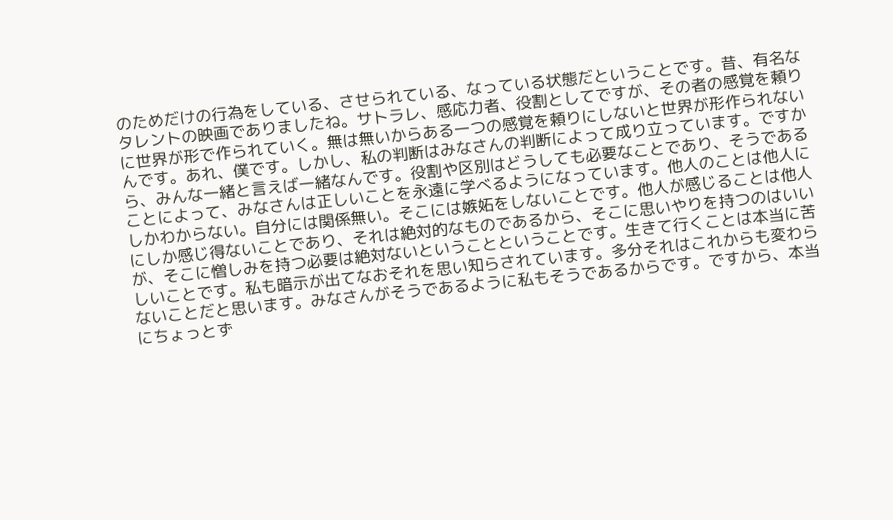のためだけの行為をしている、させられている、なっている状態だということです。昔、有名なタレントの映画でありましたね。サトラレ、感応力者、役割としてですが、その者の感覚を頼りに世界が形で作られていく。無は無いからある一つの感覚を頼りにしないと世界が形作られないんです。あれ、僕です。しかし、私の判断はみなさんの判断によって成り立っています。ですから、みんな一緒と言えば一緒なんです。役割や区別はどうしても必要なことであり、そうであることによって、みなさんは正しいことを永遠に学べるようになっています。他人のことは他人にしかわからない。自分には関係無い。そこには嫉妬をしないことです。他人が感じることは他人にしか感じ得ないことであり、それは絶対的なものであるから、そこに思いやりを持つのはいいが、そこに憎しみを持つ必要は絶対ないということということです。生きて行くことは本当に苦しいことです。私も暗示が出てなおそれを思い知らされています。多分それはこれからも変わらないことだと思います。みなさんがそうであるように私もそうであるからです。ですから、本当にちょっとず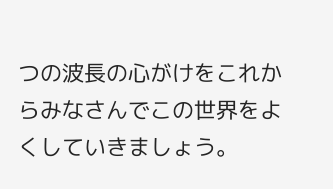つの波長の心がけをこれからみなさんでこの世界をよくしていきましょう。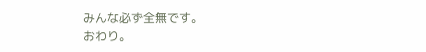みんな必ず全無です。
おわり。